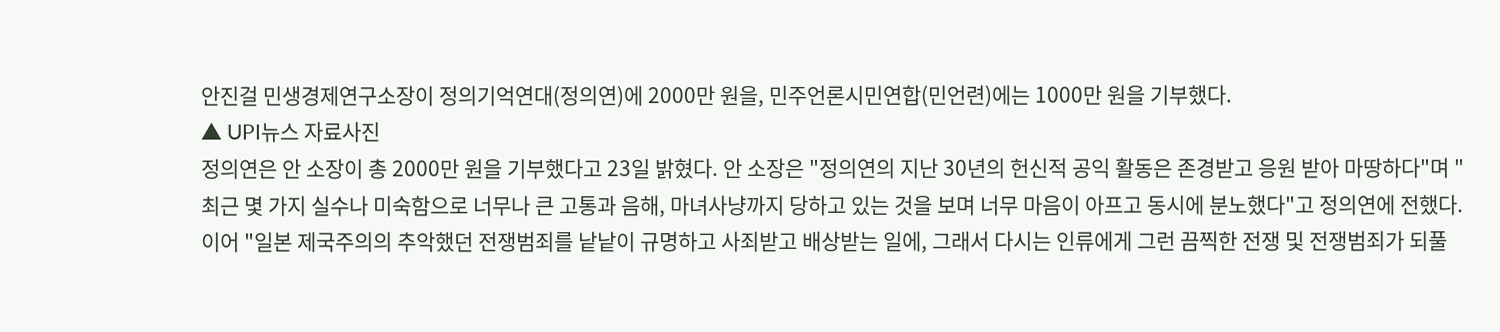안진걸 민생경제연구소장이 정의기억연대(정의연)에 2000만 원을, 민주언론시민연합(민언련)에는 1000만 원을 기부했다.
▲ UPI뉴스 자료사진
정의연은 안 소장이 총 2000만 원을 기부했다고 23일 밝혔다. 안 소장은 "정의연의 지난 30년의 헌신적 공익 활동은 존경받고 응원 받아 마땅하다"며 "최근 몇 가지 실수나 미숙함으로 너무나 큰 고통과 음해, 마녀사냥까지 당하고 있는 것을 보며 너무 마음이 아프고 동시에 분노했다"고 정의연에 전했다.
이어 "일본 제국주의의 추악했던 전쟁범죄를 낱낱이 규명하고 사죄받고 배상받는 일에, 그래서 다시는 인류에게 그런 끔찍한 전쟁 및 전쟁범죄가 되풀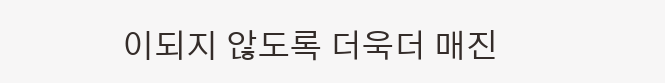이되지 않도록 더욱더 매진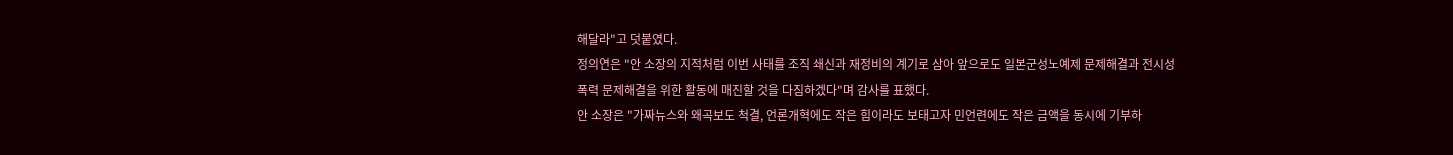해달라"고 덧붙였다.
정의연은 "안 소장의 지적처럼 이번 사태를 조직 쇄신과 재정비의 계기로 삼아 앞으로도 일본군성노예제 문제해결과 전시성폭력 문제해결을 위한 활동에 매진할 것을 다짐하겠다"며 감사를 표했다.
안 소장은 "가짜뉴스와 왜곡보도 척결, 언론개혁에도 작은 힘이라도 보태고자 민언련에도 작은 금액을 동시에 기부하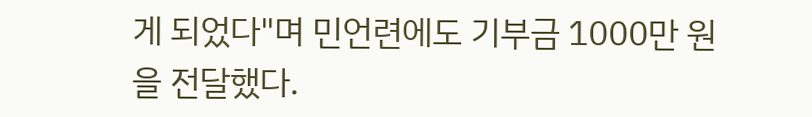게 되었다"며 민언련에도 기부금 1000만 원을 전달했다.